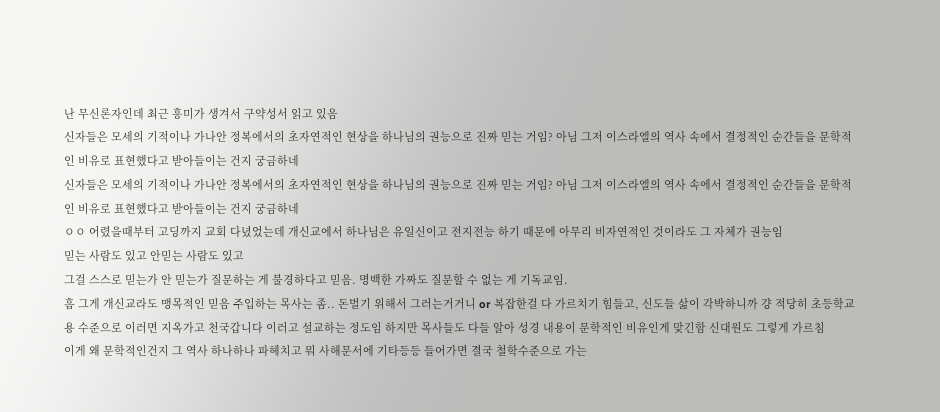난 무신론자인데 최근 흥미가 생겨서 구약성서 읽고 있음
신자들은 모세의 기적이나 가나안 정복에서의 초자연적인 현상을 하나님의 권능으로 진짜 믿는 거임? 아님 그저 이스라엘의 역사 속에서 결정적인 순간들을 문학적인 비유로 표현했다고 받아들이는 건지 궁금하네
신자들은 모세의 기적이나 가나안 정복에서의 초자연적인 현상을 하나님의 권능으로 진짜 믿는 거임? 아님 그저 이스라엘의 역사 속에서 결정적인 순간들을 문학적인 비유로 표현했다고 받아들이는 건지 궁금하네
ㅇㅇ 어렸을때부터 고딩까지 교회 다녔었는데 개신교에서 하나님은 유일신이고 전지전능 하기 때문에 아무리 비자연적인 것이라도 그 자체가 권능임
믿는 사람도 있고 안믿는 사람도 있고
그걸 스스로 믿는가 안 믿는가 질문하는 게 불경하다고 믿음. 명백한 가짜도 질문할 수 없는 게 기독교임.
흠 그게 개신교라도 맹목적인 믿음 주입하는 목사는 좀.. 돈벌기 위해서 그러는거거니 or 복잡한걸 다 가르치기 힘들고, 신도들 삶이 각박하니까 걍 적당히 초등학교용 수준으로 이러면 지옥가고 천국갑니다 이러고 설교하는 정도임 하지만 목사들도 다들 알아 성경 내용이 문학적인 비유인게 맞긴함 신대원도 그렇게 가르침
이게 왜 문학적인건지 그 역사 하나하나 파헤치고 뭐 사해문서에 기타등등 들어가면 결국 철학수준으로 가는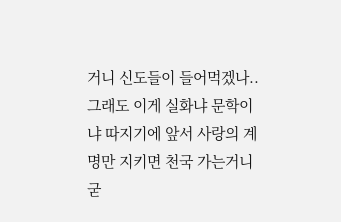거니 신도들이 들어먹겠나.. 그래도 이게 실화냐 문학이냐 따지기에 앞서 사랑의 계명만 지키면 천국 가는거니 굳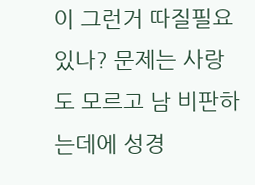이 그런거 따질필요 있나? 문제는 사랑도 모르고 남 비판하는데에 성경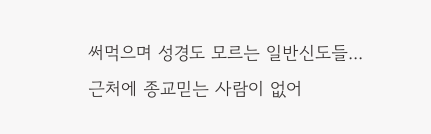써먹으며 성경도 모르는 일반신도들...
근처에 종교믿는 사람이 없어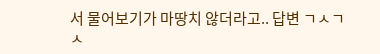서 물어보기가 마땅치 않더라고.. 답변 ㄱㅅㄱㅅ